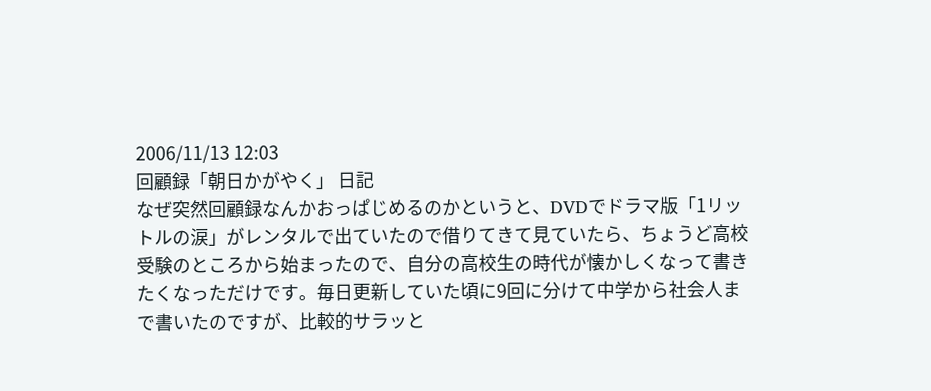2006/11/13 12:03
回顧録「朝日かがやく」 日記
なぜ突然回顧録なんかおっぱじめるのかというと、DVDでドラマ版「1リットルの涙」がレンタルで出ていたので借りてきて見ていたら、ちょうど高校受験のところから始まったので、自分の高校生の時代が懐かしくなって書きたくなっただけです。毎日更新していた頃に9回に分けて中学から社会人まで書いたのですが、比較的サラッと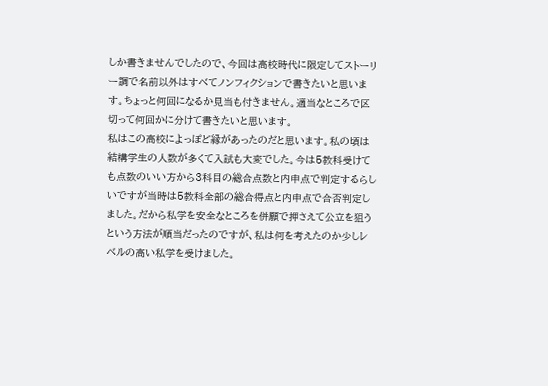しか書きませんでしたので、今回は高校時代に限定してストーリー調で名前以外はすべてノンフィクションで書きたいと思います。ちょっと何回になるか見当も付きません。適当なところで区切って何回かに分けて書きたいと思います。
私はこの高校によっぽど縁があったのだと思います。私の頃は結構学生の人数が多くて入試も大変でした。今は5教科受けても点数のいい方から3科目の総合点数と内申点で判定するらしいですが当時は5教科全部の総合得点と内申点で合否判定しました。だから私学を安全なところを併願で押さえて公立を狙うという方法が順当だったのですが、私は何を考えたのか少しレベルの高い私学を受けました。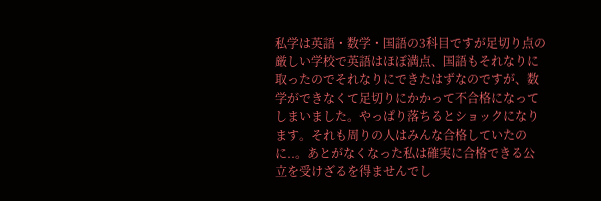私学は英語・数学・国語の3科目ですが足切り点の厳しい学校で英語はほぼ満点、国語もそれなりに取ったのでそれなりにできたはずなのですが、数学ができなくて足切りにかかって不合格になってしまいました。やっぱり落ちるとショックになります。それも周りの人はみんな合格していたのに..。あとがなくなった私は確実に合格できる公立を受けざるを得ませんでし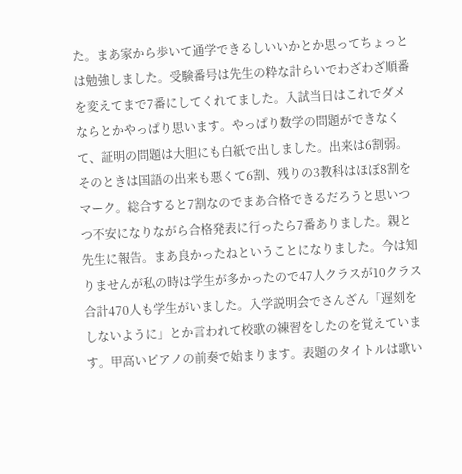た。まあ家から歩いて通学できるしいいかとか思ってちょっとは勉強しました。受験番号は先生の粋な計らいでわざわざ順番を変えてまで7番にしてくれてました。入試当日はこれでダメならとかやっぱり思います。やっぱり数学の問題ができなくて、証明の問題は大胆にも白紙で出しました。出来は6割弱。そのときは国語の出来も悪くて6割、残りの3教科はほぼ8割をマーク。総合すると7割なのでまあ合格できるだろうと思いつつ不安になりながら合格発表に行ったら7番ありました。親と先生に報告。まあ良かったねということになりました。今は知りませんが私の時は学生が多かったので47人クラスが10クラス合計470人も学生がいました。入学説明会でさんざん「遅刻をしないように」とか言われて校歌の練習をしたのを覚えています。甲高いピアノの前奏で始まります。表題のタイトルは歌い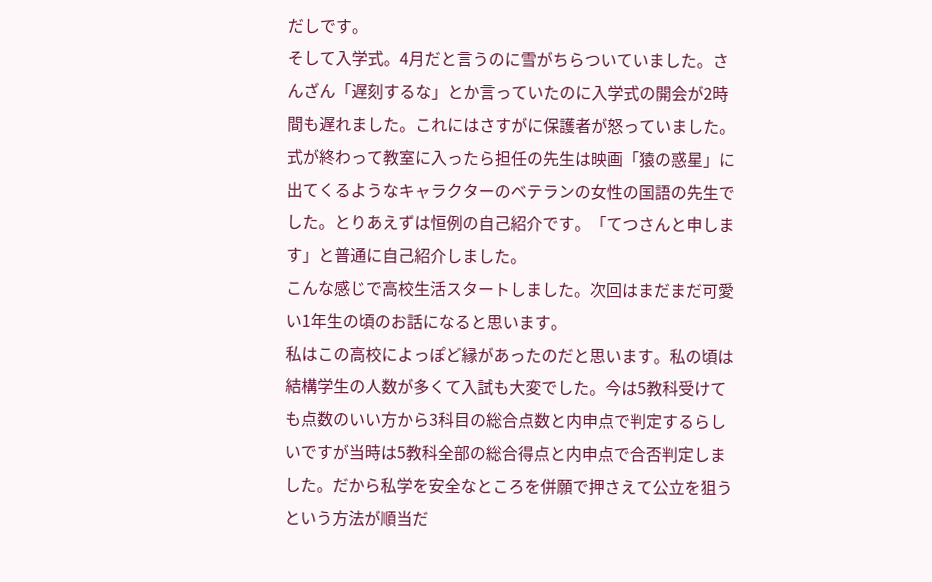だしです。
そして入学式。4月だと言うのに雪がちらついていました。さんざん「遅刻するな」とか言っていたのに入学式の開会が2時間も遅れました。これにはさすがに保護者が怒っていました。式が終わって教室に入ったら担任の先生は映画「猿の惑星」に出てくるようなキャラクターのベテランの女性の国語の先生でした。とりあえずは恒例の自己紹介です。「てつさんと申します」と普通に自己紹介しました。
こんな感じで高校生活スタートしました。次回はまだまだ可愛い1年生の頃のお話になると思います。
私はこの高校によっぽど縁があったのだと思います。私の頃は結構学生の人数が多くて入試も大変でした。今は5教科受けても点数のいい方から3科目の総合点数と内申点で判定するらしいですが当時は5教科全部の総合得点と内申点で合否判定しました。だから私学を安全なところを併願で押さえて公立を狙うという方法が順当だ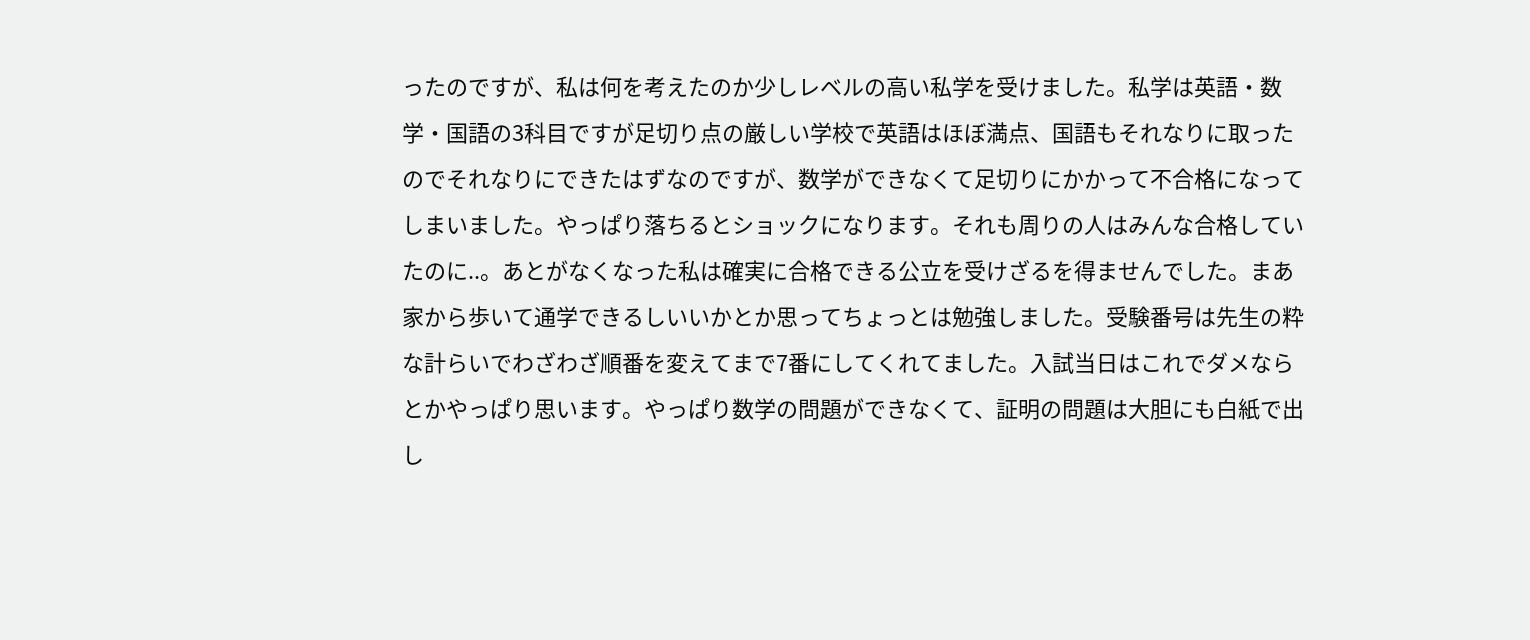ったのですが、私は何を考えたのか少しレベルの高い私学を受けました。私学は英語・数学・国語の3科目ですが足切り点の厳しい学校で英語はほぼ満点、国語もそれなりに取ったのでそれなりにできたはずなのですが、数学ができなくて足切りにかかって不合格になってしまいました。やっぱり落ちるとショックになります。それも周りの人はみんな合格していたのに..。あとがなくなった私は確実に合格できる公立を受けざるを得ませんでした。まあ家から歩いて通学できるしいいかとか思ってちょっとは勉強しました。受験番号は先生の粋な計らいでわざわざ順番を変えてまで7番にしてくれてました。入試当日はこれでダメならとかやっぱり思います。やっぱり数学の問題ができなくて、証明の問題は大胆にも白紙で出し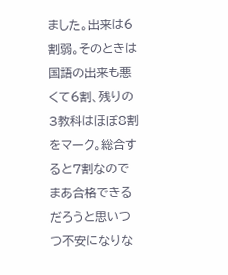ました。出来は6割弱。そのときは国語の出来も悪くて6割、残りの3教科はほぼ8割をマーク。総合すると7割なのでまあ合格できるだろうと思いつつ不安になりな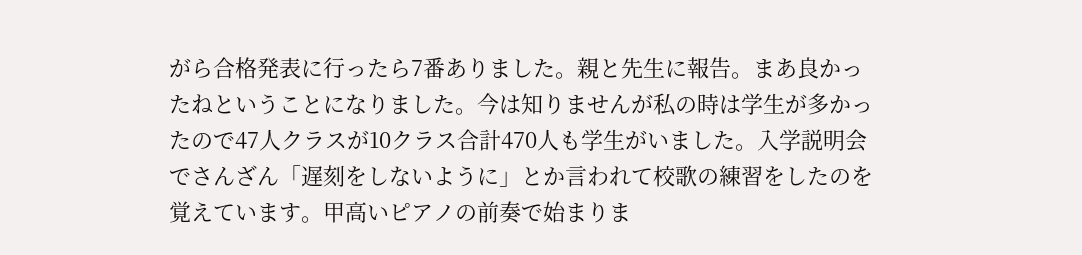がら合格発表に行ったら7番ありました。親と先生に報告。まあ良かったねということになりました。今は知りませんが私の時は学生が多かったので47人クラスが10クラス合計470人も学生がいました。入学説明会でさんざん「遅刻をしないように」とか言われて校歌の練習をしたのを覚えています。甲高いピアノの前奏で始まりま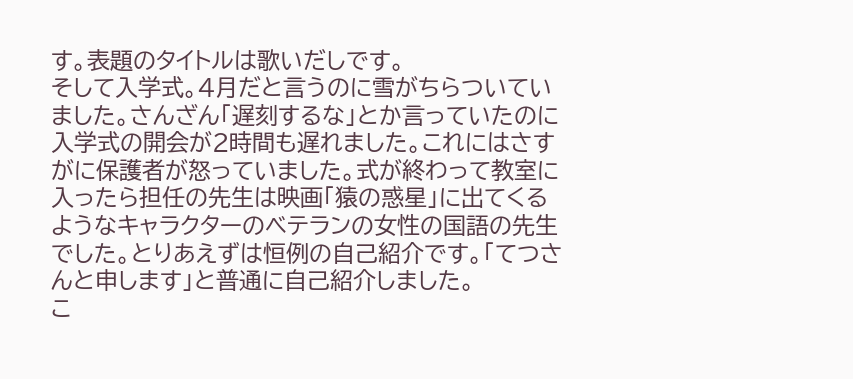す。表題のタイトルは歌いだしです。
そして入学式。4月だと言うのに雪がちらついていました。さんざん「遅刻するな」とか言っていたのに入学式の開会が2時間も遅れました。これにはさすがに保護者が怒っていました。式が終わって教室に入ったら担任の先生は映画「猿の惑星」に出てくるようなキャラクターのベテランの女性の国語の先生でした。とりあえずは恒例の自己紹介です。「てつさんと申します」と普通に自己紹介しました。
こ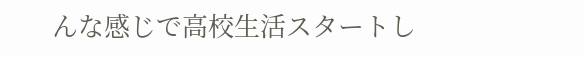んな感じで高校生活スタートし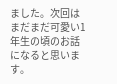ました。次回はまだまだ可愛い1年生の頃のお話になると思います。